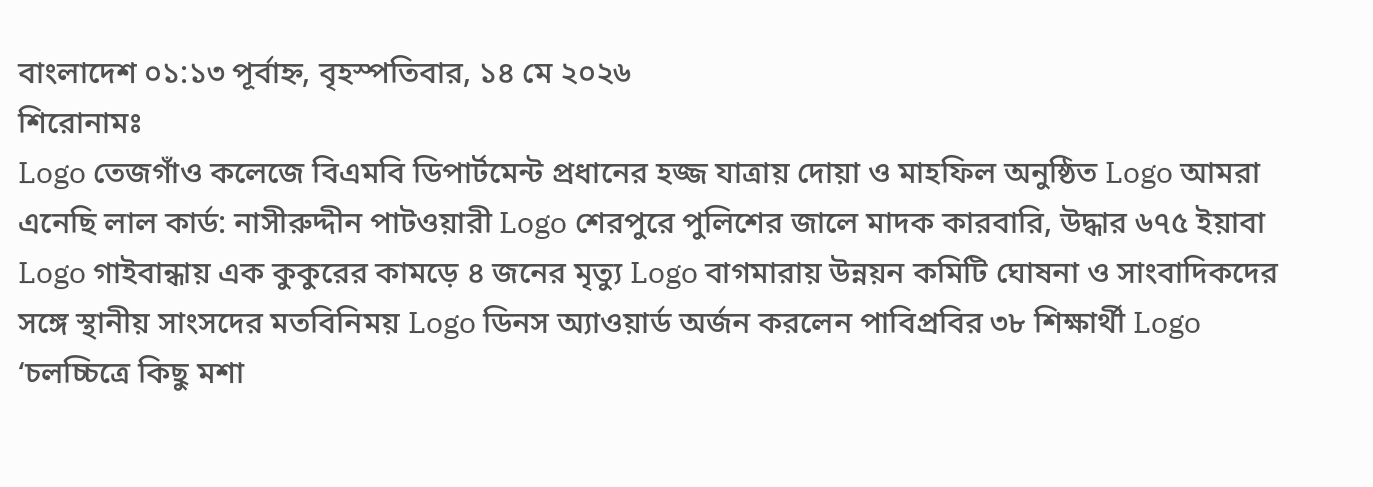বাংলাদেশ ০১:১৩ পূর্বাহ্ন, বৃহস্পতিবার, ১৪ মে ২০২৬
শিরোনামঃ
Logo তেজগাঁও কলেজে বিএমবি ডিপার্টমেন্ট প্রধানের হজ্জ যাত্রায় দোয়া ও মাহফিল অনুষ্ঠিত Logo আমরা এনেছি লাল কার্ড: নাসীরুদ্দীন পাটওয়ারী Logo শেরপুরে পুলিশের জালে মাদক কারবারি, উদ্ধার ৬৭৫ ইয়াবা Logo গাইবান্ধায় এক কুকুরের কামড়ে ৪ জনের মৃত্যু Logo বাগমারায় উন্নয়ন কমিটি ঘোষনা ও সাংবাদিকদের সঙ্গে স্থানীয় সাংসদের মতবিনিময় Logo ডিনস অ্যাওয়ার্ড অর্জন করলেন পাবিপ্রবির ৩৮ শিক্ষার্থী Logo ‘চলচ্চিত্রে কিছু মশা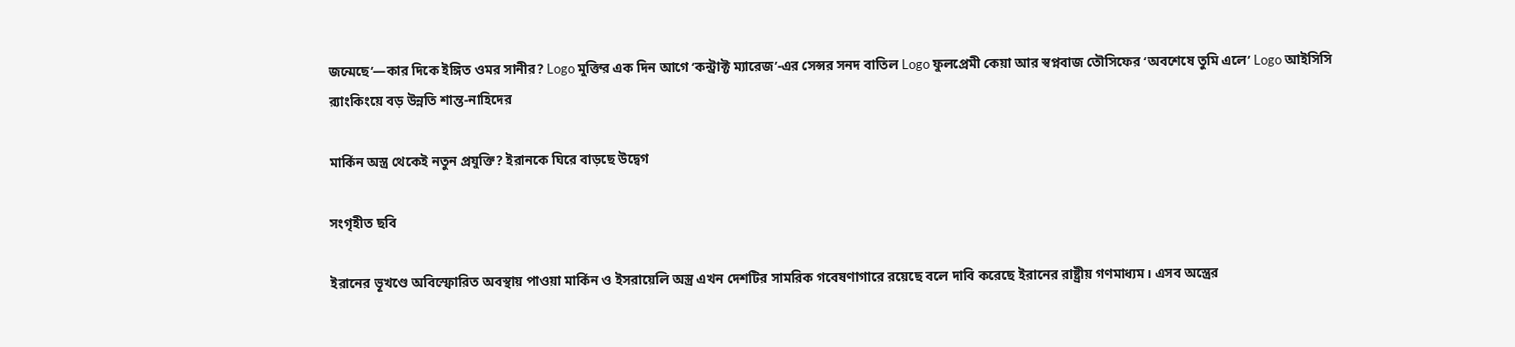জন্মেছে’—কার দিকে ইঙ্গিত ওমর সানীর? Logo মুক্তির এক দিন আগে ‘কন্ট্রাক্ট ম্যারেজ’-এর সেন্সর সনদ বাতিল Logo ফুলপ্রেমী কেয়া আর স্বপ্নবাজ তৌসিফের ‘অবশেষে তুমি এলে’ Logo আইসিসি র‍্যাংকিংয়ে বড় উন্নতি শান্ত-নাহিদের

মার্কিন অস্ত্র থেকেই নতুন প্রযুক্তি? ইরানকে ঘিরে বাড়ছে উদ্বেগ

সংগৃহীত ছবি

ইরানের ভূখণ্ডে অবিস্ফোরিত অবস্থায় পাওয়া মার্কিন ও ইসরায়েলি অস্ত্র এখন দেশটির সামরিক গবেষণাগারে রয়েছে বলে দাবি করেছে ইরানের রাষ্ট্রীয় গণমাধ্যম। এসব অস্ত্রের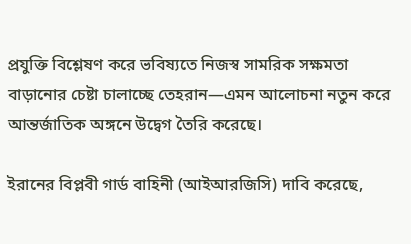প্রযুক্তি বিশ্লেষণ করে ভবিষ্যতে নিজস্ব সামরিক সক্ষমতা বাড়ানোর চেষ্টা চালাচ্ছে তেহরান—এমন আলোচনা নতুন করে আন্তর্জাতিক অঙ্গনে উদ্বেগ তৈরি করেছে।

ইরানের বিপ্লবী গার্ড বাহিনী (আইআরজিসি) দাবি করেছে,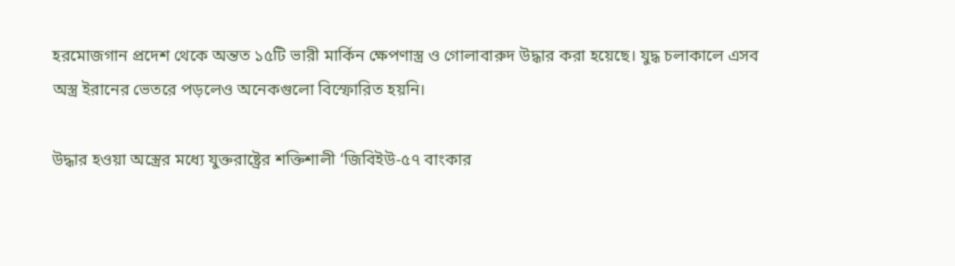হরমোজগান প্রদেশ থেকে অন্তত ১৫টি ভারী মার্কিন ক্ষেপণাস্ত্র ও গোলাবারুদ উদ্ধার করা হয়েছে। যুদ্ধ চলাকালে এসব অস্ত্র ইরানের ভেতরে পড়লেও অনেকগুলো বিস্ফোরিত হয়নি।

উদ্ধার হওয়া অস্ত্রের মধ্যে যুক্তরাষ্ট্রের শক্তিশালী ‘জিবিইউ-৫৭ বাংকার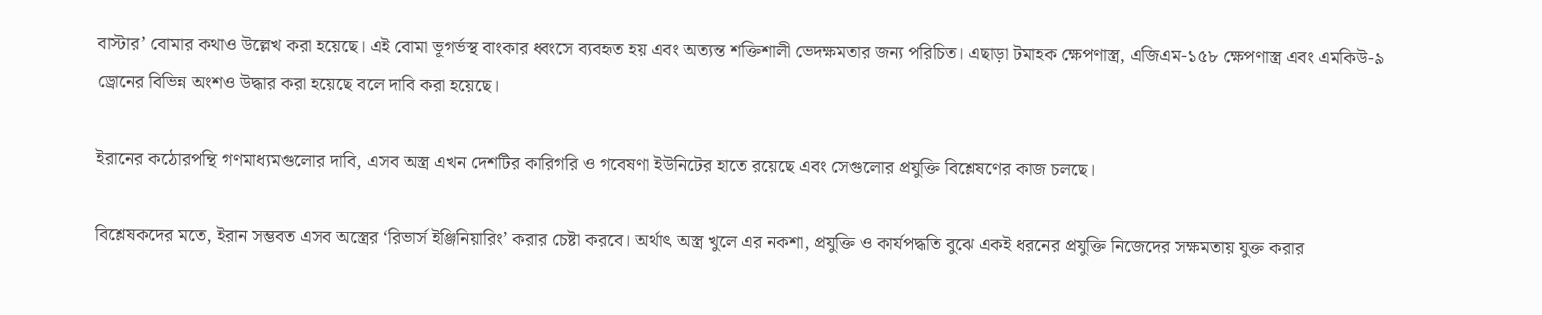বাস্টার’ বোমার কথাও উল্লেখ করা হয়েছে। এই বোমা ভূগর্ভস্থ বাংকার ধ্বংসে ব্যবহৃত হয় এবং অত্যন্ত শক্তিশালী ভেদক্ষমতার জন্য পরিচিত। এছাড়া টমাহক ক্ষেপণাস্ত্র, এজিএম-১৫৮ ক্ষেপণাস্ত্র এবং এমকিউ-৯ ড্রোনের বিভিন্ন অংশও উদ্ধার করা হয়েছে বলে দাবি করা হয়েছে।

ইরানের কঠোরপন্থি গণমাধ্যমগুলোর দাবি, এসব অস্ত্র এখন দেশটির কারিগরি ও গবেষণা ইউনিটের হাতে রয়েছে এবং সেগুলোর প্রযুক্তি বিশ্লেষণের কাজ চলছে।

বিশ্লেষকদের মতে, ইরান সম্ভবত এসব অস্ত্রের ‘রিভার্স ইঞ্জিনিয়ারিং’ করার চেষ্টা করবে। অর্থাৎ অস্ত্র খুলে এর নকশা, প্রযুক্তি ও কার্যপদ্ধতি বুঝে একই ধরনের প্রযুক্তি নিজেদের সক্ষমতায় যুক্ত করার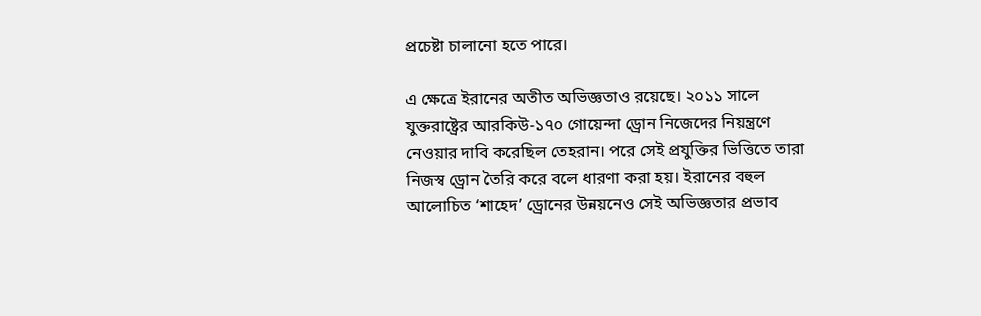প্রচেষ্টা চালানো হতে পারে।

এ ক্ষেত্রে ইরানের অতীত অভিজ্ঞতাও রয়েছে। ২০১১ সালে যুক্তরাষ্ট্রের আরকিউ-১৭০ গোয়েন্দা ড্রোন নিজেদের নিয়ন্ত্রণে নেওয়ার দাবি করেছিল তেহরান। পরে সেই প্রযুক্তির ভিত্তিতে তারা নিজস্ব ড্রোন তৈরি করে বলে ধারণা করা হয়। ইরানের বহুল আলোচিত ‘শাহেদ’ ড্রোনের উন্নয়নেও সেই অভিজ্ঞতার প্রভাব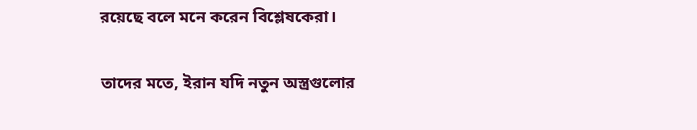রয়েছে বলে মনে করেন বিশ্লেষকেরা।

তাদের মতে, ইরান যদি নতুন অস্ত্রগুলোর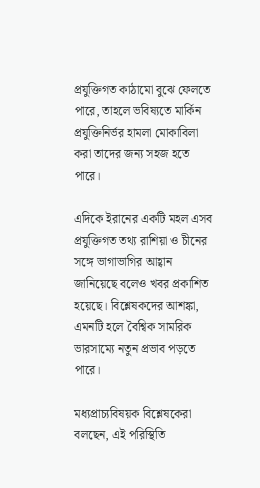প্রযুক্তিগত কাঠামো বুঝে ফেলতে পারে, তাহলে ভবিষ্যতে মার্কিন প্রযুক্তিনির্ভর হামলা মোকাবিলা করা তাদের জন্য সহজ হতে পারে।

এদিকে ইরানের একটি মহল এসব প্রযুক্তিগত তথ্য রাশিয়া ও চীনের সঙ্গে ভাগাভাগির আহ্বান জানিয়েছে বলেও খবর প্রকাশিত হয়েছে। বিশ্লেষকদের আশঙ্কা, এমনটি হলে বৈশ্বিক সামরিক ভারসাম্যে নতুন প্রভাব পড়তে পারে।

মধ্যপ্রাচ্যবিষয়ক বিশ্লেষকেরা বলছেন, এই পরিস্থিতি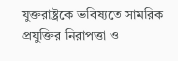যুক্তরাষ্ট্রকে ভবিষ্যতে সামরিক প্রযুক্তির নিরাপত্তা ও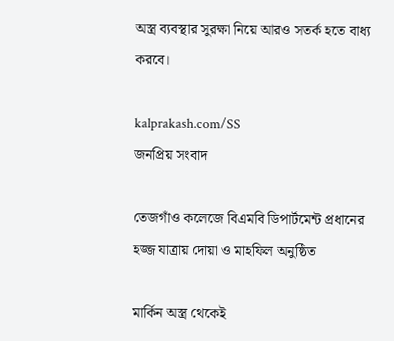অস্ত্র ব্যবস্থার সুরক্ষা নিয়ে আরও সতর্ক হতে বাধ্য করবে।

kalprakash.com/SS
জনপ্রিয় সংবাদ

তেজগাঁও কলেজে বিএমবি ডিপার্টমেন্ট প্রধানের হজ্জ যাত্রায় দোয়া ও মাহফিল অনুষ্ঠিত

মার্কিন অস্ত্র থেকেই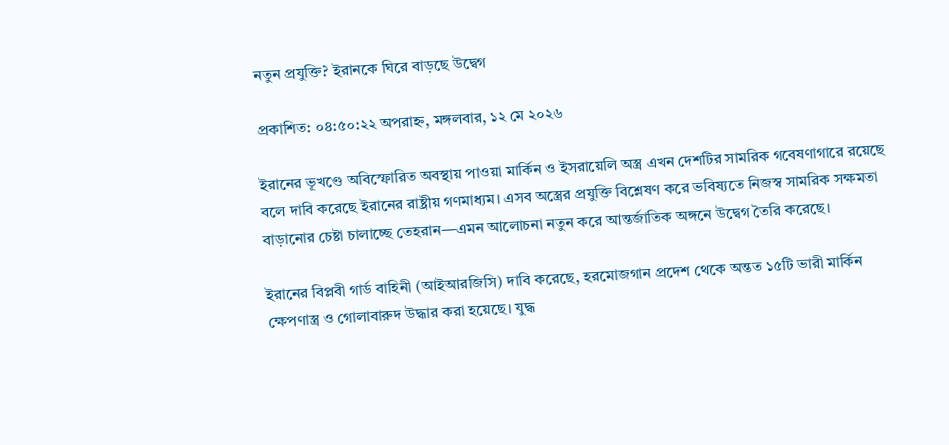নতুন প্রযুক্তি? ইরানকে ঘিরে বাড়ছে উদ্বেগ

প্রকাশিত: ০৪:৫০:২২ অপরাহ্ন, মঙ্গলবার, ১২ মে ২০২৬

ইরানের ভূখণ্ডে অবিস্ফোরিত অবস্থায় পাওয়া মার্কিন ও ইসরায়েলি অস্ত্র এখন দেশটির সামরিক গবেষণাগারে রয়েছে বলে দাবি করেছে ইরানের রাষ্ট্রীয় গণমাধ্যম। এসব অস্ত্রের প্রযুক্তি বিশ্লেষণ করে ভবিষ্যতে নিজস্ব সামরিক সক্ষমতা বাড়ানোর চেষ্টা চালাচ্ছে তেহরান—এমন আলোচনা নতুন করে আন্তর্জাতিক অঙ্গনে উদ্বেগ তৈরি করেছে।

ইরানের বিপ্লবী গার্ড বাহিনী (আইআরজিসি) দাবি করেছে, হরমোজগান প্রদেশ থেকে অন্তত ১৫টি ভারী মার্কিন ক্ষেপণাস্ত্র ও গোলাবারুদ উদ্ধার করা হয়েছে। যুদ্ধ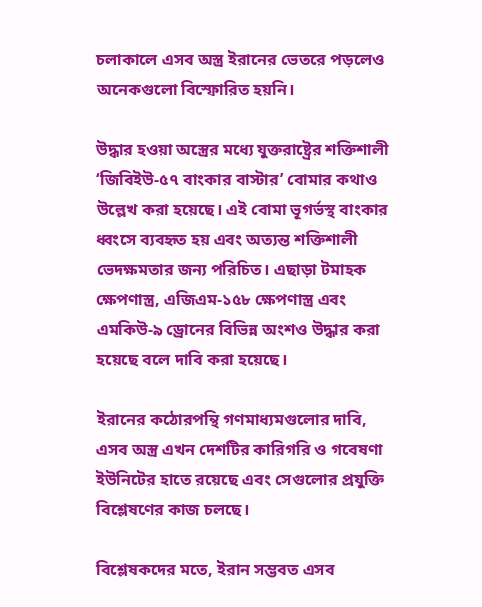চলাকালে এসব অস্ত্র ইরানের ভেতরে পড়লেও অনেকগুলো বিস্ফোরিত হয়নি।

উদ্ধার হওয়া অস্ত্রের মধ্যে যুক্তরাষ্ট্রের শক্তিশালী ‘জিবিইউ-৫৭ বাংকার বাস্টার’ বোমার কথাও উল্লেখ করা হয়েছে। এই বোমা ভূগর্ভস্থ বাংকার ধ্বংসে ব্যবহৃত হয় এবং অত্যন্ত শক্তিশালী ভেদক্ষমতার জন্য পরিচিত। এছাড়া টমাহক ক্ষেপণাস্ত্র, এজিএম-১৫৮ ক্ষেপণাস্ত্র এবং এমকিউ-৯ ড্রোনের বিভিন্ন অংশও উদ্ধার করা হয়েছে বলে দাবি করা হয়েছে।

ইরানের কঠোরপন্থি গণমাধ্যমগুলোর দাবি, এসব অস্ত্র এখন দেশটির কারিগরি ও গবেষণা ইউনিটের হাতে রয়েছে এবং সেগুলোর প্রযুক্তি বিশ্লেষণের কাজ চলছে।

বিশ্লেষকদের মতে, ইরান সম্ভবত এসব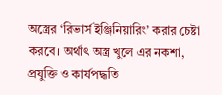অস্ত্রের ‘রিভার্স ইঞ্জিনিয়ারিং’ করার চেষ্টা করবে। অর্থাৎ অস্ত্র খুলে এর নকশা, প্রযুক্তি ও কার্যপদ্ধতি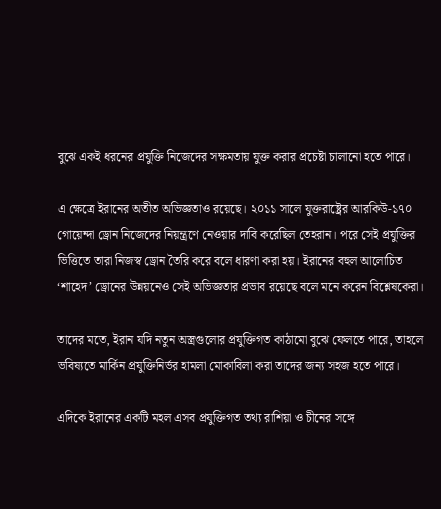বুঝে একই ধরনের প্রযুক্তি নিজেদের সক্ষমতায় যুক্ত করার প্রচেষ্টা চালানো হতে পারে।

এ ক্ষেত্রে ইরানের অতীত অভিজ্ঞতাও রয়েছে। ২০১১ সালে যুক্তরাষ্ট্রের আরকিউ-১৭০ গোয়েন্দা ড্রোন নিজেদের নিয়ন্ত্রণে নেওয়ার দাবি করেছিল তেহরান। পরে সেই প্রযুক্তির ভিত্তিতে তারা নিজস্ব ড্রোন তৈরি করে বলে ধারণা করা হয়। ইরানের বহুল আলোচিত ‘শাহেদ’ ড্রোনের উন্নয়নেও সেই অভিজ্ঞতার প্রভাব রয়েছে বলে মনে করেন বিশ্লেষকেরা।

তাদের মতে, ইরান যদি নতুন অস্ত্রগুলোর প্রযুক্তিগত কাঠামো বুঝে ফেলতে পারে, তাহলে ভবিষ্যতে মার্কিন প্রযুক্তিনির্ভর হামলা মোকাবিলা করা তাদের জন্য সহজ হতে পারে।

এদিকে ইরানের একটি মহল এসব প্রযুক্তিগত তথ্য রাশিয়া ও চীনের সঙ্গে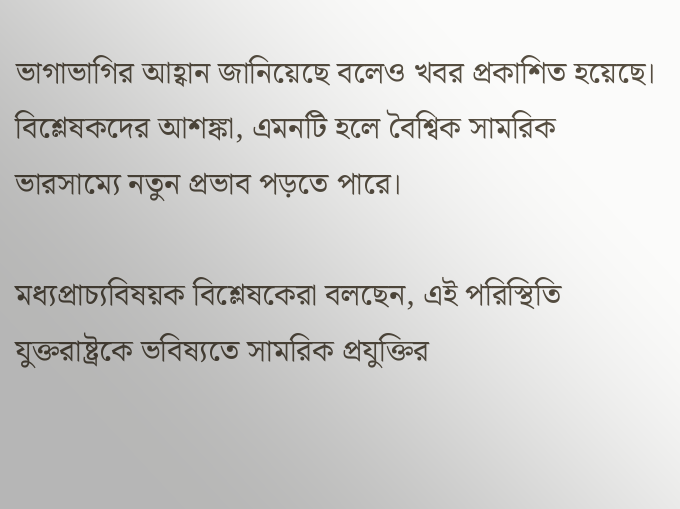ভাগাভাগির আহ্বান জানিয়েছে বলেও খবর প্রকাশিত হয়েছে। বিশ্লেষকদের আশঙ্কা, এমনটি হলে বৈশ্বিক সামরিক ভারসাম্যে নতুন প্রভাব পড়তে পারে।

মধ্যপ্রাচ্যবিষয়ক বিশ্লেষকেরা বলছেন, এই পরিস্থিতি যুক্তরাষ্ট্রকে ভবিষ্যতে সামরিক প্রযুক্তির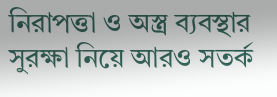নিরাপত্তা ও অস্ত্র ব্যবস্থার সুরক্ষা নিয়ে আরও সতর্ক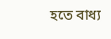হতে বাধ্য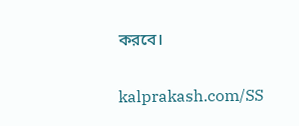করবে।

kalprakash.com/SS